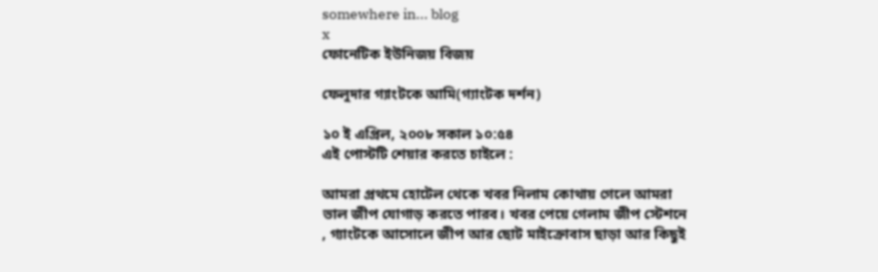somewhere in... blog
x
ফোনেটিক ইউনিজয় বিজয়

ফেলুদার গ্যাংটকে আমি(গ্যাংটক দর্শন)

১০ ই এপ্রিল, ২০০৮ সকাল ১০:৫৪
এই পোস্টটি শেয়ার করতে চাইলে :

আমরা প্রথমে হোটেল থেকে খবর নিলাম কোথায় গেলে আমরা ভাল জীপ যোগাড় করতে পারব। খবর পেয়ে গেলাম জীপ স্টেশনে , গ্যাংটকে আসোলে জীপ আর ছোট মাইক্রোবাস ছাড়া আর কিছুই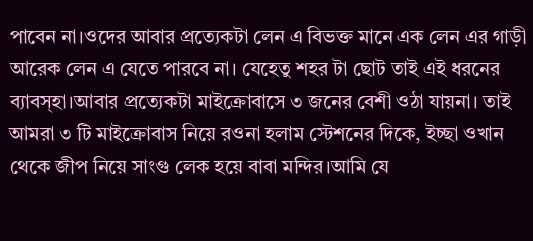পাবেন না।ওদের আবার প্রত্যেকটা লেন এ বিভক্ত মানে এক লেন এর গাড়ী আরেক লেন এ যেতে পারবে না। যেহেতু শহর টা ছোট তাই এই ধরনের ব্যাবস্হা।আবার প্রত্যেকটা মাইক্রোবাসে ৩ জনের বেশী ওঠা যায়না। তাই আমরা ৩ টি মাইক্রোবাস নিয়ে রওনা হলাম স্টেশনের দিকে, ইচ্ছা ওখান থেকে জীপ নিয়ে সাংগু লেক হয়ে বাবা মন্দির।আমি যে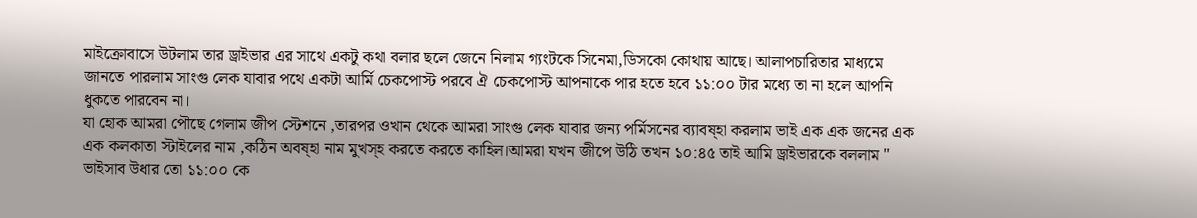মাইক্রোবাসে উটলাম তার ড্রাইভার এর সাথে একটু কথা বলার ছলে জেনে নিলাম গ্যংটকে সিনেমা,ডিসকো কোথায় আছে। আলাপচারিতার মাধ্যমে জানতে পারলাম সাংগু লেক যাবার পথে একটা আর্মি চেকপোস্ট পরবে ঐ চেকপোস্ট আপনাকে পার হতে হবে ১১:০০ টার মধ্যে তা না হলে আপনি ধুকতে পারবেন না।
যা হোক আমরা পৌছে গেলাম জীপ স্টেশনে ,তারপর ওখান থেকে আমরা সাংগু লেক যাবার জন্য পর্মিসনের ব্যাবষ্হা করলাম ভাই এক এক জনের এক এক কলকাতা স্টাইলের নাম ,কঠিন অবষ্হা নাম মুখস্হ করতে করতে কাহিল।আমরা যখন জীপে উঠি তখন ১০:৪৫ তাই আমি ড্রাইভারকে বললাম "
ভাইসাব উধার তো ১১:০০ কে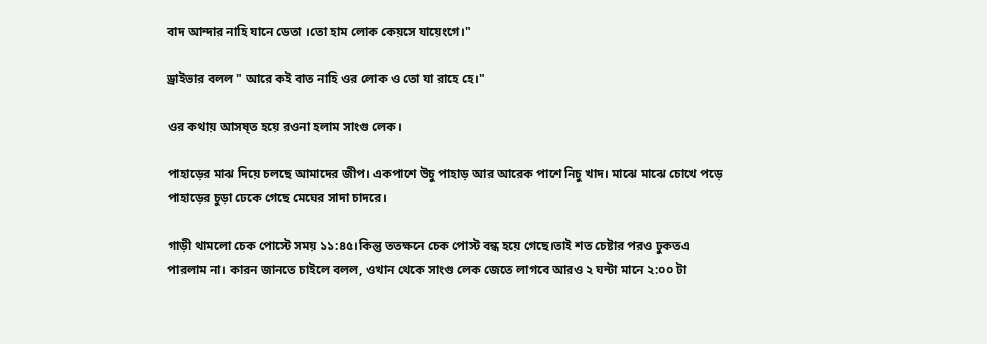বাদ আন্দার নাহি যানে ডেতা ।তো হাম লোক কেয়সে যায়েংগে।"

ড্রাইভার বলল " আরে কই বাত নাহি ওর লোক ও তো যা রাহে হে।"

ওর কথায় আসষ্ত হয়ে রওনা হলাম সাংগু লেক।

পাহাড়ের মাঝ দিয়ে চলছে আমাদের জীপ। একপাশে উচু পাহাড় আর আরেক পাশে নিচু খাদ। মাঝে মাঝে চোখে পড়ে পাহাড়ের চুড়া ঢেকে গেছে মেঘের সাদা চাদরে।

গাড়ী থামলো চেক পোস্টে সময় ১১:৪৫।কিন্তু ততক্ষনে চেক পোস্ট বন্ধ হয়ে গেছে।তাই শত চেষ্টার পরও ঢুকতএ পারলাম না। কারন জানতে চাইলে বলল, ওখান থেকে সাংগু লেক জেতে লাগবে আরও ২ ঘন্টা মানে ২:০০ টা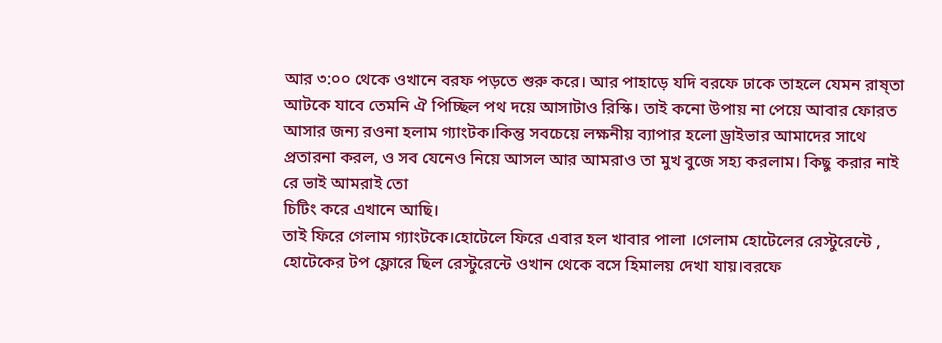আর ৩:০০ থেকে ওখানে বরফ পড়তে শুরু করে। আর পাহাড়ে যদি বরফে ঢাকে তাহলে যেমন রাষ্তা আটকে যাবে তেমনি ঐ পিচ্ছিল পথ দয়ে আসাটাও রিস্কি। তাই কনো উপায় না পেয়ে আবার ফোরত আসার জন্য রওনা হলাম গ্যাংটক।কিন্তু সবচেয়ে লক্ষনীয় ব্যাপার হলো ড্রাইভার আমাদের সাথে প্রতারনা করল, ও সব যেনেও নিয়ে আসল আর আমরাও তা মুখ বুজে সহ্য করলাম। কিছু করার নাই রে ভাই আমরাই তো
চিটিং করে এখানে আছি।
তাই ফিরে গেলাম গ্যাংটকে।হোটেলে ফিরে এবার হল খাবার পালা ।গেলাম হোটেলের রেস্টুরেন্টে , হোটেকের টপ ফ্লোরে ছিল রেস্টুরেন্টে ওখান থেকে বসে হিমালয় দেখা যায়।বরফে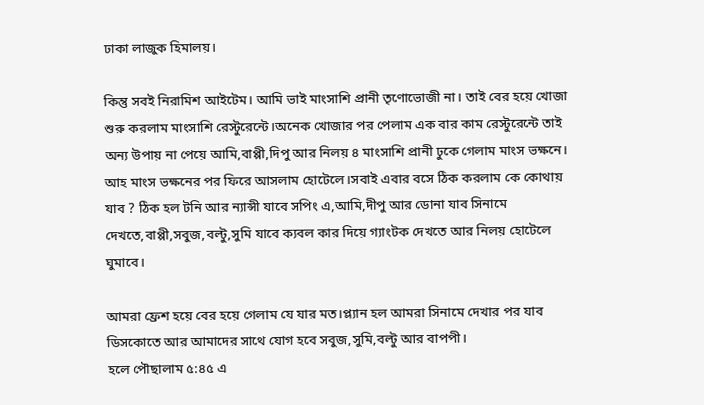ঢাকা লাজুক হিমালয়।

কিন্তু সবই নিরামিশ আইটেম। আমি ভাই মাংসাশি প্রানী তৃণোভোজী না। তাই বের হয়ে খোজা শুরু করলাম মাংসাশি রেস্টুরেন্টে।অনেক খোজার পর পেলাম এক বার কাম রেস্টুরেন্টে তাই অন্য উপায় না পেয়ে আমি,বাপ্পী,দিপু আর নিলয় ৪ মাংসাশি প্রানী ঢুকে গেলাম মাংস ভক্ষনে।
আহ মাংস ভক্ষনের পর ফিরে আসলাম হোটেলে।সবাই এবার বসে ঠিক করলাম কে কোথায় যাব ? ঠিক হল টনি আর ন্যান্সী যাবে সপিং এ,আমি,দীপু আর ডোনা যাব সিনামে দেখতে,বাপ্পী,সবুজ,বল্টু,সুমি যাবে ক্যবল কার দিয়ে গ্যাংটক দেখতে আর নিলয় হোটেলে ঘুমাবে।

আমরা ফ্রেশ হয়ে বের হয়ে গেলাম যে যার মত।প্ল্যান হল আমরা সিনামে দেখার পর যাব ডিসকোতে আর আমাদের সাথে যোগ হবে সবুজ,সুমি,বল্টু আর বাপপী।
হলে পৌছালাম ৫:৪৫ এ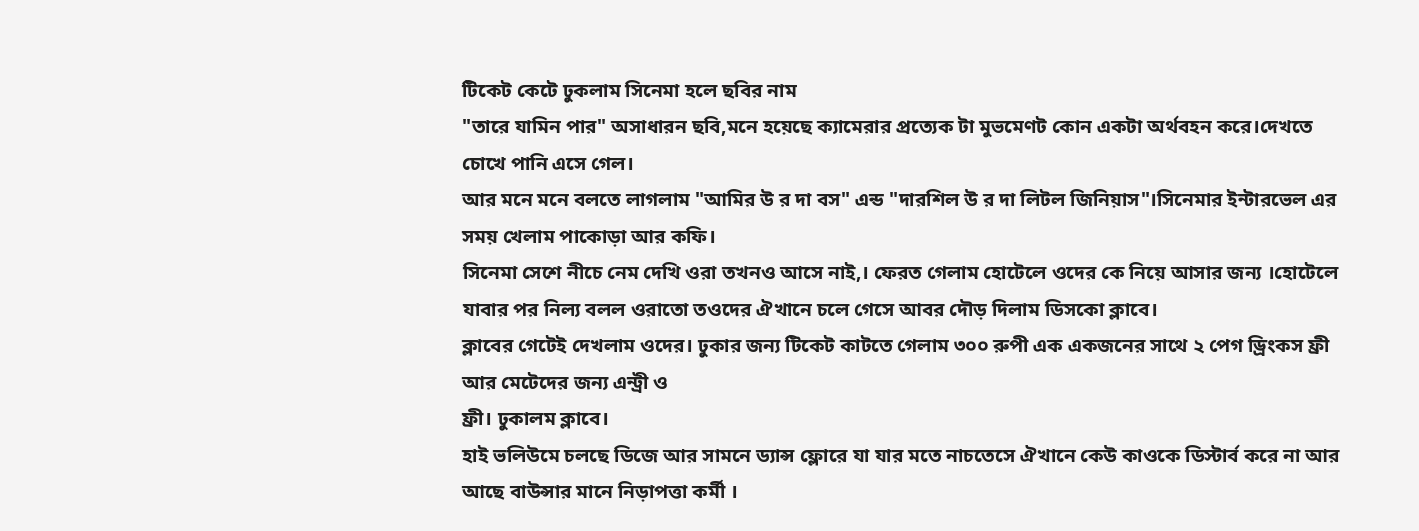টিকেট কেটে ঢুকলাম সিনেমা হলে ছবির নাম
"তারে যামিন পার" অসাধারন ছবি,মনে হয়েছে ক্যামেরার প্রত্যেক টা মুভমেণট কোন একটা অর্থবহন করে।দেখতে চোখে পানি এসে গেল।
আর মনে মনে বলতে লাগলাম "আমির উ র দা বস" এন্ড "দারশিল উ র দা লিটল জিনিয়াস"।সিনেমার ইন্টারভেল এর সময় খেলাম পাকোড়া আর কফি।
সিনেমা সেশে নীচে নেম দেখি ওরা তখনও আসে নাই,। ফেরত গেলাম হোটেলে ওদের কে নিয়ে আসার জন্য ।হোটেলে যাবার পর নিল্য বলল ওরাতো তওদের ঐখানে চলে গেসে আবর দৌড় দিলাম ডিসকো ক্লাবে।
ক্লাবের গেটেই দেখলাম ওদের। ঢুকার জন্য টিকেট কাটতে গেলাম ৩০০ রুপী এক একজনের সাথে ২ পেগ ড্রিংকস ফ্রী আর মেটেদের জন্য এন্ট্রী ও
ফ্রী। ঢুকালম ক্লাবে।
হাই ভলিউমে চলছে ডিজে আর সামনে ড্যান্স ফ্লোরে যা যার মতে নাচতেসে ঐখানে কেউ কাওকে ডিস্টার্ব করে না আর আছে বাউন্সার মানে নিড়াপত্তা কর্মী ।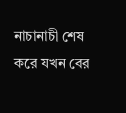নাচানাচী শেষ করে যখন বের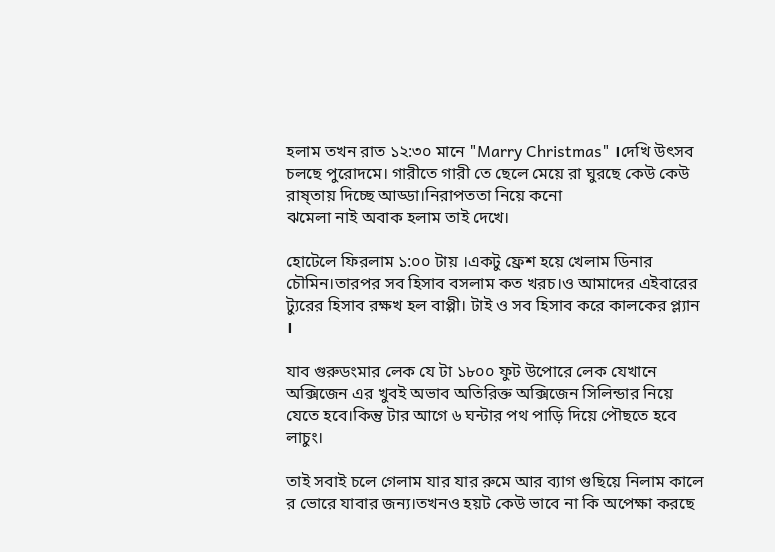হলাম তখন রাত ১২:৩০ মানে "Marry Christmas" ।দেখি উৎসব চলছে পুরোদমে। গারীতে গারী তে ছেলে মেয়ে রা ঘুরছে কেউ কেউ রাষ্তায় দিচ্ছে আড্ডা।নিরাপততা নিয়ে কনো
ঝমেলা নাই অবাক হলাম তাই দেখে।

হোটেলে ফিরলাম ১:০০ টায় ।একটু ফ্রেশ হয়ে খেলাম ডিনার চৌমিন।তারপর সব হিসাব বসলাম কত খরচ।ও আমাদের এইবারের ট্যুরের হিসাব রক্ষখ হল বাপ্পী। টাই ও সব হিসাব করে কালকের প্ল্যান ।

যাব গুরুডংমার লেক যে টা ১৮০০ ফুট উপোরে লেক যেখানে অক্সিজেন এর খুবই অভাব অতিরিক্ত অক্সিজেন সিলিন্ডার নিয়ে যেতে হবে।কিন্তু টার আগে ৬ ঘন্টার পথ পাড়ি দিয়ে পৌছতে হবে লাচুং।

তাই সবাই চলে গেলাম যার যার রুমে আর ব্যাগ গুছিয়ে নিলাম কালে র ভোরে যাবার জন্য।তখনও হয়ট কেউ ভাবে না কি অপেক্ষা করছে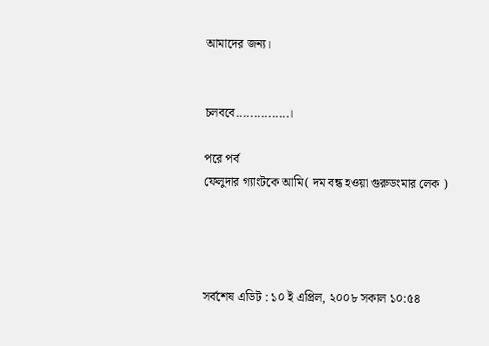আমাদের জন্য।


চলববে...............।

পরে পর্ব
ফেলুদার গ্যাংটকে আমি( দম বন্ধ হওয়া গুরুডংমার লেক )




সর্বশেষ এডিট : ১০ ই এপ্রিল, ২০০৮ সকাল ১০:৫৪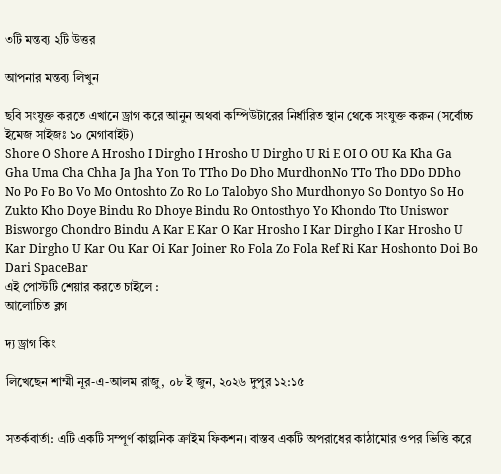৩টি মন্তব্য ২টি উত্তর

আপনার মন্তব্য লিখুন

ছবি সংযুক্ত করতে এখানে ড্রাগ করে আনুন অথবা কম্পিউটারের নির্ধারিত স্থান থেকে সংযুক্ত করুন (সর্বোচ্চ ইমেজ সাইজঃ ১০ মেগাবাইট)
Shore O Shore A Hrosho I Dirgho I Hrosho U Dirgho U Ri E OI O OU Ka Kha Ga Gha Uma Cha Chha Ja Jha Yon To TTho Do Dho MurdhonNo TTo Tho DDo DDho No Po Fo Bo Vo Mo Ontoshto Zo Ro Lo Talobyo Sho Murdhonyo So Dontyo So Ho Zukto Kho Doye Bindu Ro Dhoye Bindu Ro Ontosthyo Yo Khondo Tto Uniswor Bisworgo Chondro Bindu A Kar E Kar O Kar Hrosho I Kar Dirgho I Kar Hrosho U Kar Dirgho U Kar Ou Kar Oi Kar Joiner Ro Fola Zo Fola Ref Ri Kar Hoshonto Doi Bo Dari SpaceBar
এই পোস্টটি শেয়ার করতে চাইলে :
আলোচিত ব্লগ

দ্য ড্রাগ কিং

লিখেছেন শাম্মী নূর-এ-আলম রাজু, ০৮ ই জুন, ২০২৬ দুপুর ১২:১৫


সতর্কবার্তা: এটি একটি সম্পূর্ণ কাল্পনিক ক্রাইম ফিকশন। বাস্তব একটি অপরাধের কাঠামোর ওপর ভিত্তি করে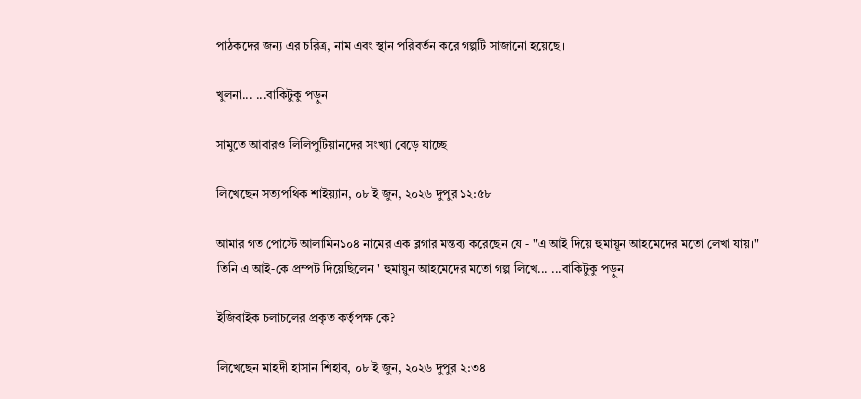পাঠকদের জন্য এর চরিত্র, নাম এবং স্থান পরিবর্তন করে গল্পটি সাজানো হয়েছে।

খুলনা... ...বাকিটুকু পড়ুন

সামুতে আবারও লিলিপুটিয়ানদের সংখ্যা বেড়ে যাচ্ছে

লিখেছেন সত্যপথিক শাইয়্যান, ০৮ ই জুন, ২০২৬ দুপুর ১২:৫৮

আমার গত পোস্টে আলামিন১০৪ নামের এক ব্লগার মন্তব্য করেছেন যে - "এ আই দিয়ে হুমায়ূন আহমেদের মতো লেখা যায়।"
তিনি এ আই-কে প্রম্পট দিয়েছিলেন ' হুমায়ুন আহমেদের মতো গল্প লিখে... ...বাকিটুকু পড়ুন

ইজিবাইক চলাচলের প্রকৃত কর্তৃপক্ষ কে?

লিখেছেন মাহদী হাসান শিহাব, ০৮ ই জুন, ২০২৬ দুপুর ২:৩৪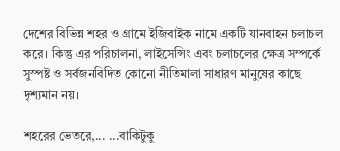দেশের বিভিন্ন শহর ও গ্রামে ইজিবাইক নামে একটি যানবাহন চলাচল করে। কিন্তু এর পরিচালনা, লাইসেন্সিং এবং চলাচলের ক্ষেত্র সম্পর্কে সুস্পষ্ট ও সর্বজনবিদিত কোনো নীতিমালা সাধারণ মানুষের কাছে দৃশ্যমান নয়।

শহরের ভেতরে,... ...বাকিটুকু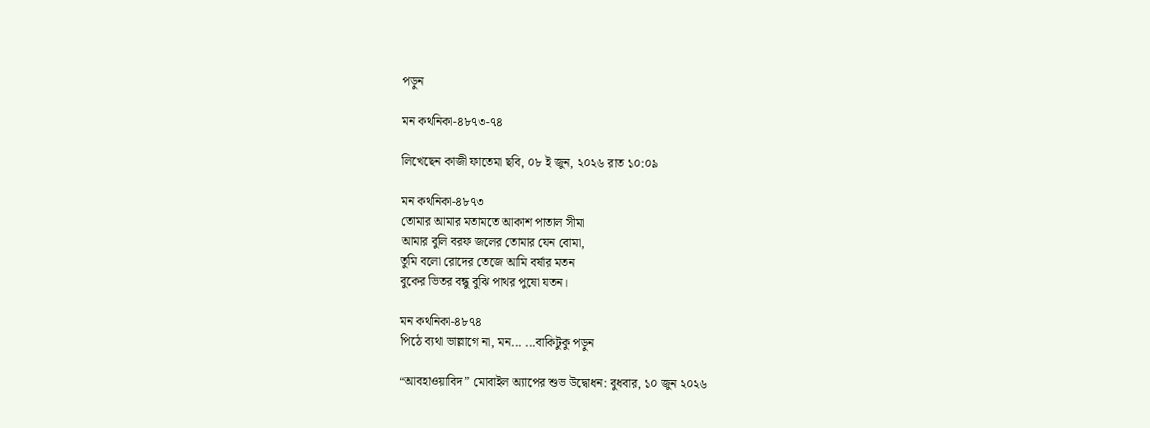পড়ুন

মন কথনিকা-৪৮৭৩-৭৪

লিখেছেন কাজী ফাতেমা ছবি, ০৮ ই জুন, ২০২৬ রাত ১০:০৯

মন কথনিকা-৪৮৭৩
তোমার আমার মতামতে আকাশ পাতাল সীমা
আমার বুলি বরফ জলের তোমার যেন বোমা,
তুমি বলো রোদের তেজে আমি বর্ষার মতন
বুকের ভিতর বন্ধু বুঝি পাথর পুষো যতন।

মন কথনিকা-৪৮৭৪
পিঠে ব্যথা ভাল্লাগে না, মন... ...বাকিটুকু পড়ুন

“আবহাওয়াবিদ” মোবাইল অ্যাপের শুভ উদ্বোধন: বুধবার, ১০ জুন ২০২৬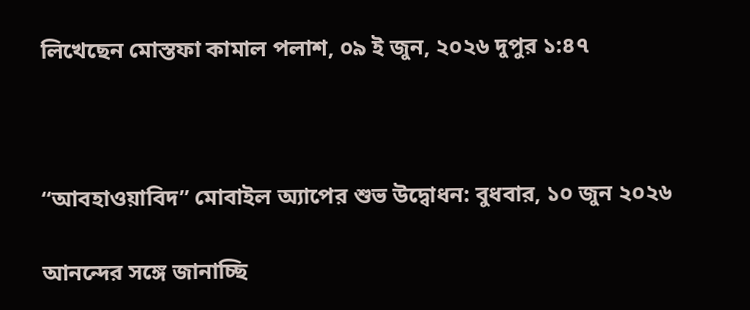লিখেছেন মোস্তফা কামাল পলাশ, ০৯ ই জুন, ২০২৬ দুপুর ১:৪৭



“আবহাওয়াবিদ” মোবাইল অ্যাপের শুভ উদ্বোধন: বুধবার, ১০ জুন ২০২৬

আনন্দের সঙ্গে জানাচ্ছি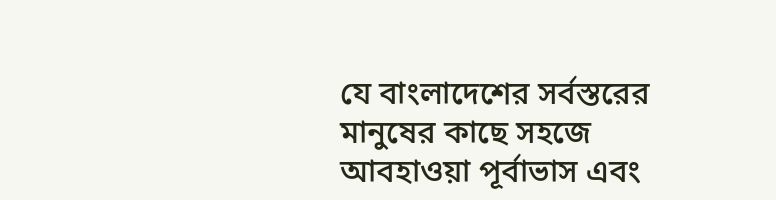যে বাংলাদেশের সর্বস্তরের মানুষের কাছে সহজে আবহাওয়া পূর্বাভাস এবং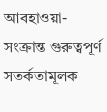আবহাওয়া-সংক্রান্ত গুরুত্বপূর্ণ সতর্কতামূলক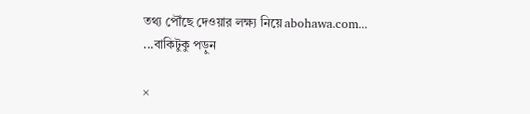তথ্য পৌঁছে দেওয়ার লক্ষ্য নিয়ে abohawa.com... ...বাকিটুকু পড়ুন

×